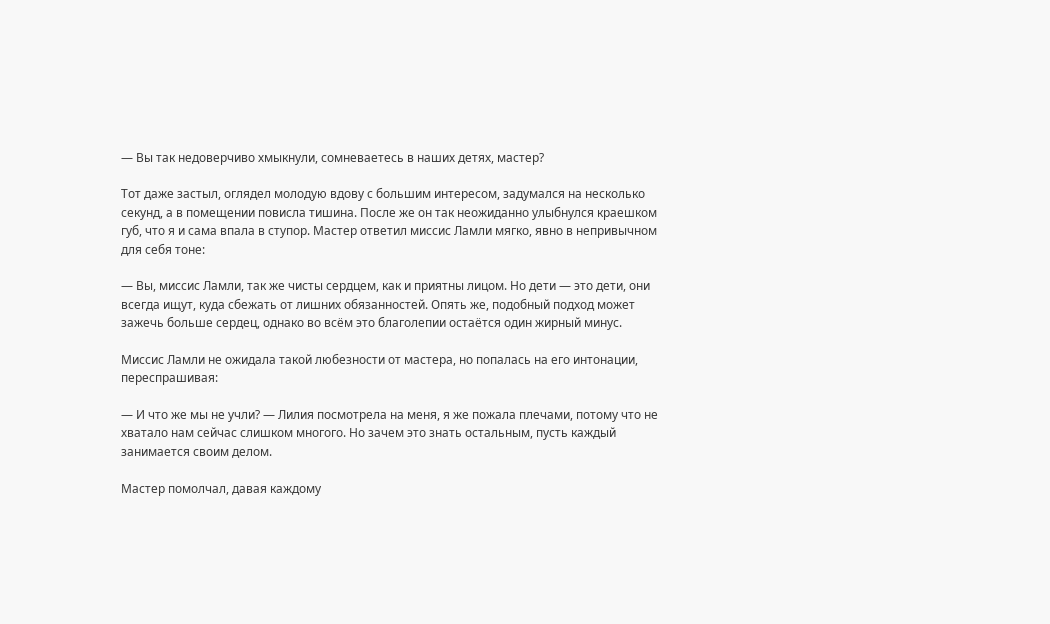— Вы так недоверчиво хмыкнули, сомневаетесь в наших детях, мастер?

Тот даже застыл, оглядел молодую вдову с большим интересом, задумался на несколько секунд, а в помещении повисла тишина. После же он так неожиданно улыбнулся краешком губ, что я и сама впала в ступор. Мастер ответил миссис Ламли мягко, явно в непривычном для себя тоне:

— Вы, миссис Ламли, так же чисты сердцем, как и приятны лицом. Но дети — это дети, они всегда ищут, куда сбежать от лишних обязанностей. Опять же, подобный подход может зажечь больше сердец, однако во всём это благолепии остаётся один жирный минус.

Миссис Ламли не ожидала такой любезности от мастера, но попалась на его интонации, переспрашивая:

— И что же мы не учли? — Лилия посмотрела на меня, я же пожала плечами, потому что не хватало нам сейчас слишком многого. Но зачем это знать остальным, пусть каждый занимается своим делом.

Мастер помолчал, давая каждому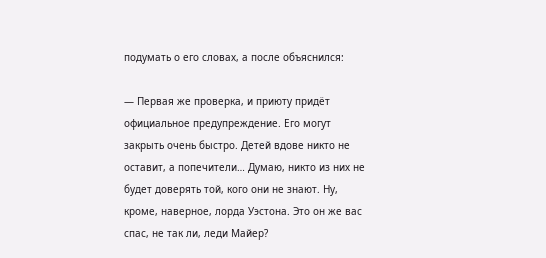подумать о его словах, а после объяснился:

— Первая же проверка, и приюту придёт официальное предупреждение. Его могут закрыть очень быстро. Детей вдове никто не оставит, а попечители… Думаю, никто из них не будет доверять той, кого они не знают. Ну, кроме, наверное, лорда Уэстона. Это он же вас спас, не так ли, леди Майер?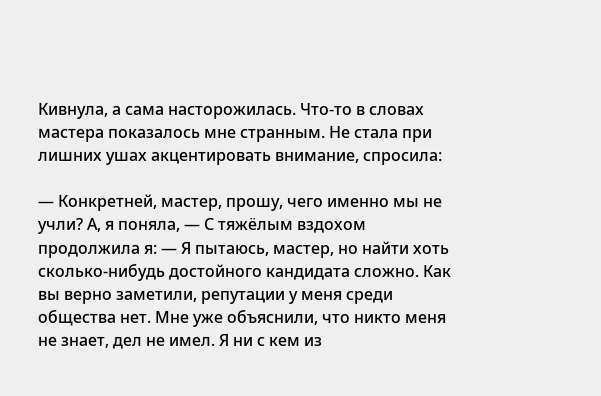Кивнула, а сама насторожилась. Что-то в словах мастера показалось мне странным. Не стала при лишних ушах акцентировать внимание, спросила:

— Конкретней, мастер, прошу, чего именно мы не учли? А, я поняла, — С тяжёлым вздохом продолжила я: — Я пытаюсь, мастер, но найти хоть сколько-нибудь достойного кандидата сложно. Как вы верно заметили, репутации у меня среди общества нет. Мне уже объяснили, что никто меня не знает, дел не имел. Я ни с кем из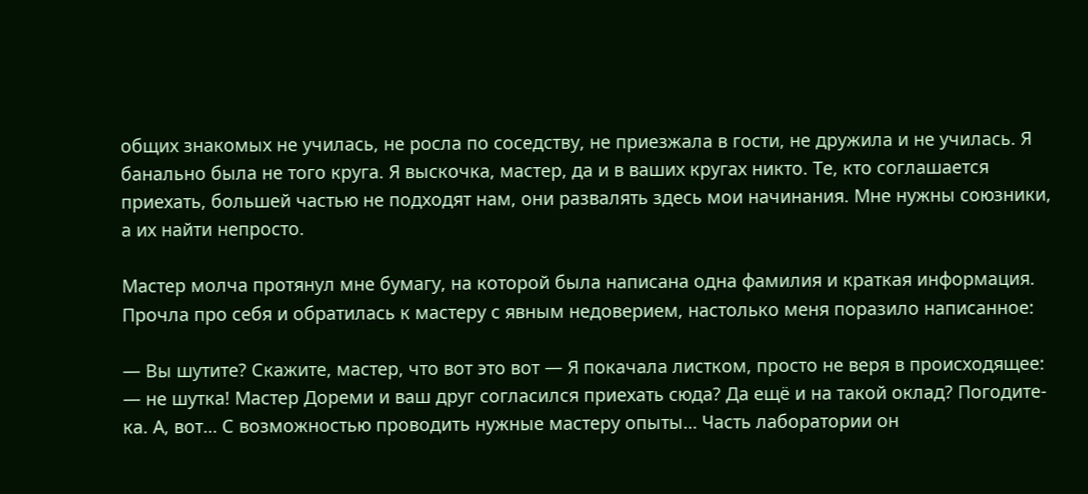общих знакомых не училась, не росла по соседству, не приезжала в гости, не дружила и не училась. Я банально была не того круга. Я выскочка, мастер, да и в ваших кругах никто. Те, кто соглашается приехать, большей частью не подходят нам, они развалять здесь мои начинания. Мне нужны союзники, а их найти непросто.

Мастер молча протянул мне бумагу, на которой была написана одна фамилия и краткая информация. Прочла про себя и обратилась к мастеру с явным недоверием, настолько меня поразило написанное:

— Вы шутите? Скажите, мастер, что вот это вот — Я покачала листком, просто не веря в происходящее: — не шутка! Мастер Дореми и ваш друг согласился приехать сюда? Да ещё и на такой оклад? Погодите-ка. А, вот… С возможностью проводить нужные мастеру опыты… Часть лаборатории он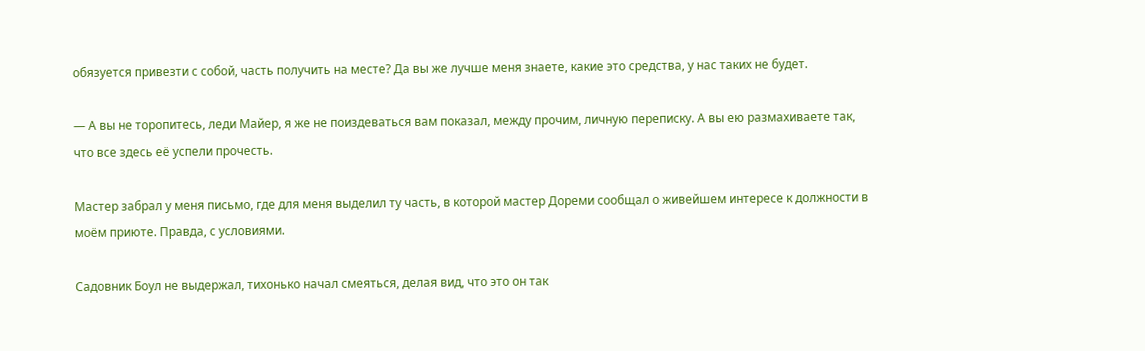обязуется привезти с собой, часть получить на месте? Да вы же лучше меня знаете, какие это средства, у нас таких не будет.

— А вы не торопитесь, леди Майер, я же не поиздеваться вам показал, между прочим, личную переписку. А вы ею размахиваете так, что все здесь её успели прочесть.

Мастер забрал у меня письмо, где для меня выделил ту часть, в которой мастер Дореми сообщал о живейшем интересе к должности в моём приюте. Правда, с условиями.

Садовник Боул не выдержал, тихонько начал смеяться, делая вид, что это он так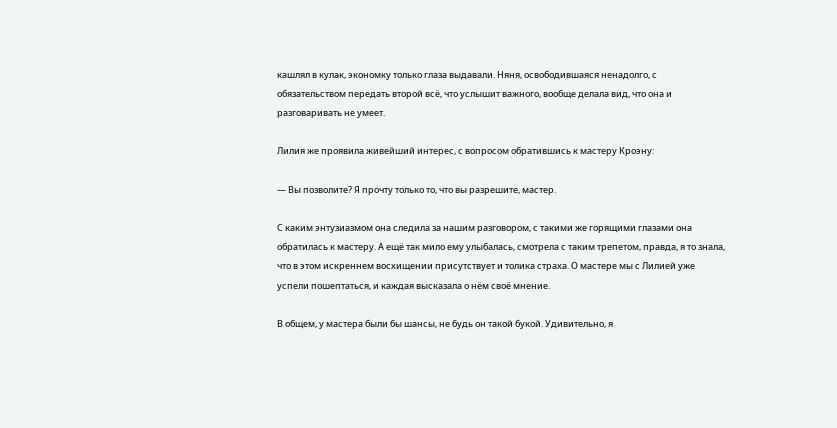кашлял в кулак, экономку только глаза выдавали. Няня, освободившаяся ненадолго, с обязательством передать второй всё, что услышит важного, вообще делала вид, что она и разговаривать не умеет.

Лилия же проявила живейший интерес, с вопросом обратившись к мастеру Кроэну:

— Вы позволите? Я прочту только то, что вы разрешите, мастер.

С каким энтузиазмом она следила за нашим разговором, с такими же горящими глазами она обратилась к мастеру. А ещё так мило ему улыбалась, смотрела с таким трепетом, правда, я то знала, что в этом искреннем восхищении присутствует и толика страха. О мастере мы с Лилией уже успели пошептаться, и каждая высказала о нём своё мнение.

В общем, у мастера были бы шансы, не будь он такой букой. Удивительно, я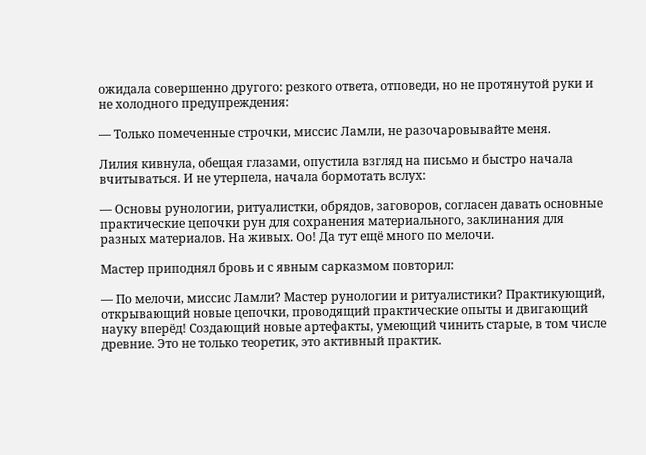ожидала совершенно другого: резкого ответа, отповеди, но не протянутой руки и не холодного предупреждения:

— Только помеченные строчки, миссис Ламли, не разочаровывайте меня.

Лилия кивнула, обещая глазами, опустила взгляд на письмо и быстро начала вчитываться. И не утерпела, начала бормотать вслух:

— Основы рунологии, ритуалистки, обрядов, заговоров, согласен давать основные практические цепочки рун для сохранения материального, заклинания для разных материалов. На живых. Оо! Да тут ещё много по мелочи.

Мастер приподнял бровь и с явным сарказмом повторил:

— По мелочи, миссис Ламли? Мастер рунологии и ритуалистики? Практикующий, открывающий новые цепочки, проводящий практические опыты и двигающий науку вперёд! Создающий новые артефакты, умеющий чинить старые, в том числе древние. Это не только теоретик, это активный практик.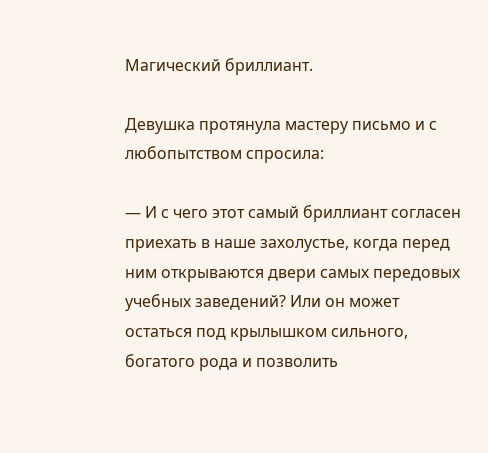Магический бриллиант.

Девушка протянула мастеру письмо и с любопытством спросила:

— И с чего этот самый бриллиант согласен приехать в наше захолустье, когда перед ним открываются двери самых передовых учебных заведений? Или он может остаться под крылышком сильного, богатого рода и позволить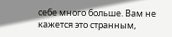себе много больше. Вам не кажется это странным,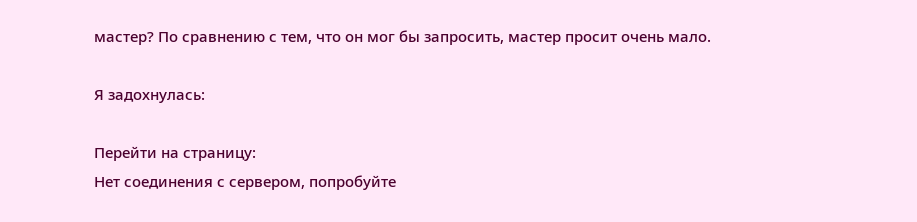мастер? По сравнению с тем, что он мог бы запросить, мастер просит очень мало.

Я задохнулась:

Перейти на страницу:
Нет соединения с сервером, попробуйте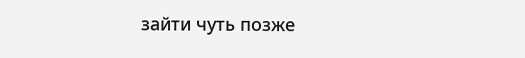зайти чуть позже